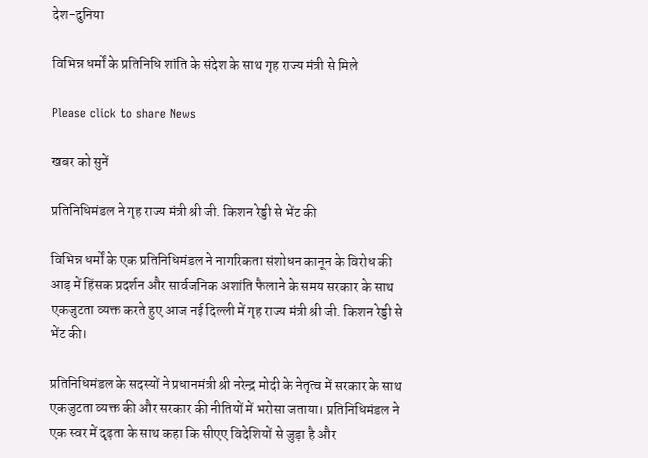देश-दुनिया

विभिन्न धर्मों के प्रतिनिधि शांति के संदेश के साथ गृह राज्य मंत्री से मिले

Please click to share News

खबर को सुनें

प्रतिनिधिमंडल ने गृह राज्य मंत्री श्री जी. किशन रेड्डी से भेंट की

विभिन्न धर्मों के एक प्रतिनिधिमंडल ने नागरिकता संशोधन कानून के विरोध की आड़ में हिंसक प्रदर्शन और सार्वजनिक अशांति फैलाने के समय सरकार के साथ एकजुटता व्यक्त करते हुए आज नई दिल्ली में गृह राज्य मंत्री श्री जी. किशन रेड्डी से भेंट की।

प्रतिनिधिमंडल के सदस्यों ने प्रधानमंत्री श्री नरेन्द्र मोदी के नेतृत्व में सरकार के साथ एकजुटता व्यक्त की और सरकार की नीतियों में भरोसा जताया। प्रतिनिधिमंडल ने एक स्वर में दृढ़ता के साथ कहा कि सीएए विदेशियों से जुड़ा है और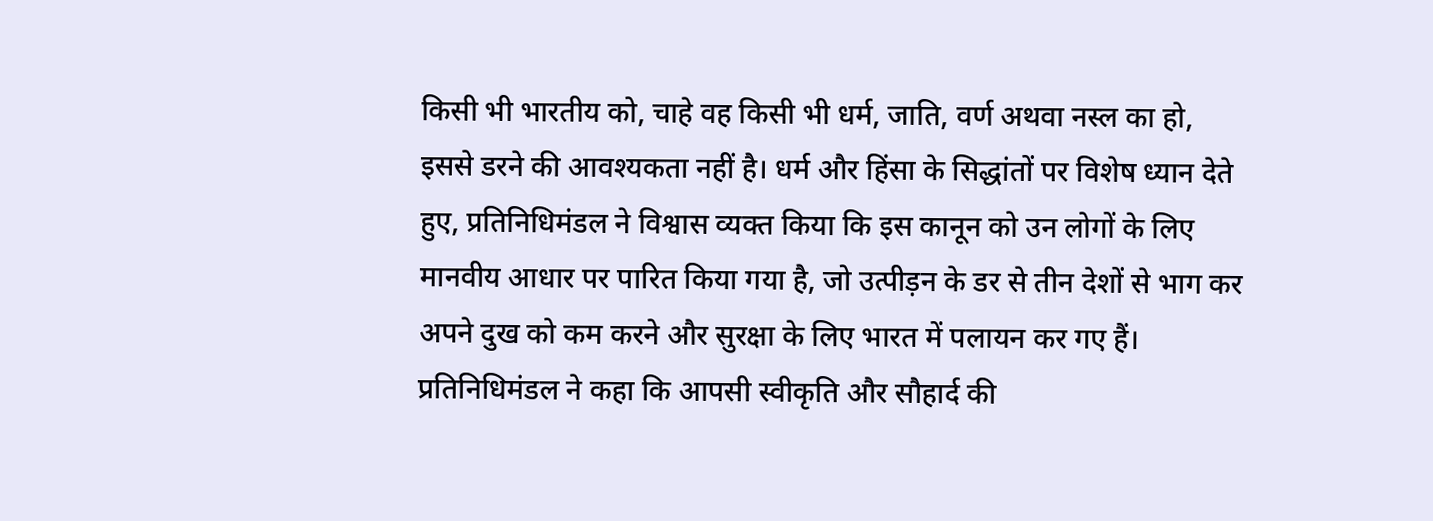किसी भी भारतीय को, चाहे वह किसी भी धर्म, जाति, वर्ण अथवा नस्ल का हो, इससे डरने की आवश्यकता नहीं है। धर्म और हिंसा के सिद्धांतों पर विशेष ध्यान देते हुए, प्रतिनिधिमंडल ने विश्वास व्यक्त किया कि इस कानून को उन लोगों के लिए मानवीय आधार पर पारित किया गया है, जो उत्पीड़न के डर से तीन देशों से भाग कर  अपने दुख को कम करने और सुरक्षा के लिए भारत में पलायन कर गए हैं। प्रतिनिधिमंडल ने कहा कि आपसी स्वीकृति और सौहार्द की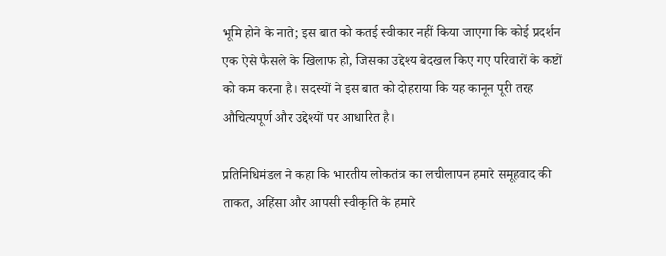भूमि होने के नाते; इस बात को कतई स्वीकार नहीं किया जाएगा कि कोई प्रदर्शन एक ऐसे फैसले के खिलाफ हो, जिसका उद्देश्य बेदखल किए गए परिवारों के कष्टों को कम करना है। सदस्यों ने इस बात को दोहराया कि यह कानून पूरी तरह औचित्यपूर्ण और उद्देश्यों पर आधारित है।

प्रतिनिधिमंडल ने कहा कि भारतीय लोकतंत्र का लचीलापन हमारे समूहवाद की ताकत, अहिंसा और आपसी स्वीकृति के हमारे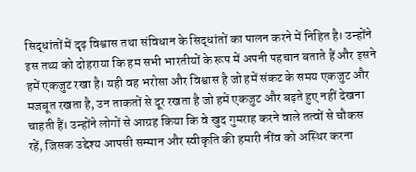सिद्धांतों में दृढ़ विश्वास तथा संविधान के सिद्धांतों का पालन करने में निहित है। उन्होंने इस तथ्य को दोहराया कि हम सभी भारतीयों के रूप में अपनी पहचान बताते हैं और इसने हमें एकजुट रखा है। यही वह भरोसा और विश्वास है जो हमें संकट के समय एकजुट और मजबूत रखता है, उन ताकतों से दूर रखता है जो हमें एकजुट और बढ़ते हुए नहीं देखना चाहती हैं। उन्होंने लोगों से आग्रह किया कि वे खुद गुमराह करने वाले तत्वों से चौकस रहें, जिसक उद्देश्य आपसी सम्मान और स्वीकृति की हमारी नींव को अस्थिर करना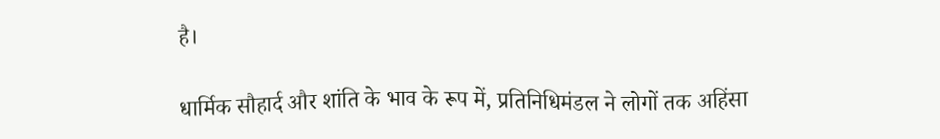है।

धार्मिक सौहार्द और शांति के भाव के रूप में, प्रतिनिधिमंडल ने लोगों तक अहिंसा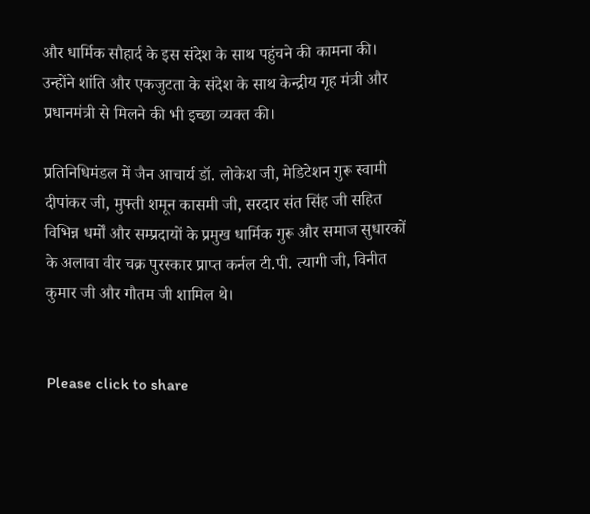और धार्मिक सौहार्द के इस संदेश के साथ पहुंचने की कामना की। उन्होंने शांति और एकजुटता के संदेश के साथ केन्द्रीय गृह मंत्री और प्रधानमंत्री से मिलने की भी इच्छा व्यक्त की।

प्रतिनिधिमंडल में जैन आचार्य डॉ. लोकेश जी, मेडिटेशन गुरू स्वामी दीपांकर जी, मुफ्ती शमून कासमी जी, सरदार संत सिंह जी सहित विभिन्न धर्मों और सम्प्रदायों के प्रमुख धार्मिक गुरू और समाज सुधारकों के अलावा वीर चक्र पुरस्कार प्राप्त कर्नल टी.पी. त्यागी जी, विनीत कुमार जी और गौतम जी शामिल थे।


Please click to share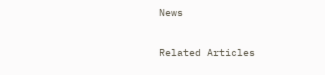News

Related Articles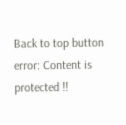Back to top button
error: Content is protected !!